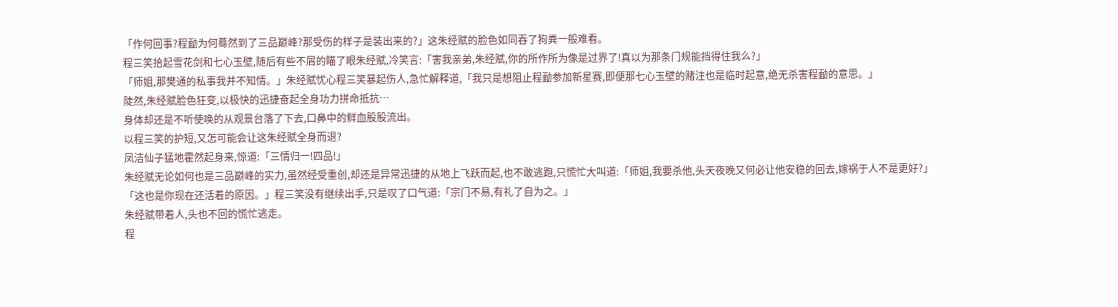「作何回事?程勔为何蓦然到了三品巅峰?那受伤的样子是装出来的?」这朱经赋的脸色如同吞了狗粪一般难看。
程三笑拾起雪花剑和七心玉壁,随后有些不屑的瞄了眼朱经赋,冷笑言:「害我亲弟,朱经赋,你的所作所为像是过界了!真以为那条门规能挡得住我么?」
「师姐,那樊通的私事我并不知情。」朱经赋忧心程三笑暴起伤人,急忙解释道,「我只是想阻止程勔参加新星赛,即便那七心玉壁的赌注也是临时起意,绝无杀害程勔的意思。」
陡然,朱经赋脸色狂变,以极快的迅捷奋起全身功力拼命抵抗…
身体却还是不听使唤的从观景台落了下去,口鼻中的鲜血股股流出。
以程三笑的护短,又怎可能会让这朱经赋全身而退?
凤洁仙子猛地霍然起身来,惊道:「三情归一!四品!」
朱经赋无论如何也是三品巅峰的实力,虽然经受重创,却还是异常迅捷的从地上飞跃而起,也不敢逃跑,只慌忙大叫道:「师姐,我要杀他,头天夜晚又何必让他安稳的回去,嫁祸于人不是更好?」
「这也是你现在还活着的原因。」程三笑没有继续出手,只是叹了口气道:「宗门不易,有礼了自为之。」
朱经赋带着人,头也不回的慌忙逃走。
程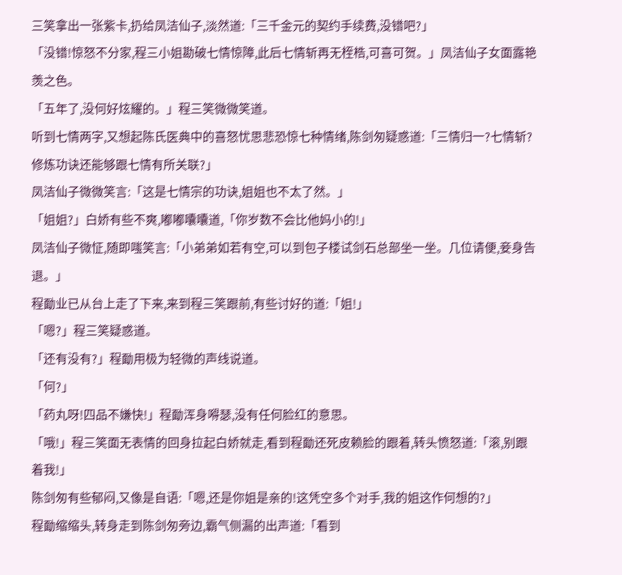三笑拿出一张紫卡,扔给凤洁仙子,淡然道:「三千金元的契约手续费,没错吧?」
「没错!惊怒不分家,程三小姐勘破七情惊障,此后七情斩再无桎梏,可喜可贺。」凤洁仙子女面露艳羡之色。
「五年了,没何好炫耀的。」程三笑微微笑道。
听到七情两字,又想起陈氏医典中的喜怒忧思悲恐惊七种情绪,陈剑匆疑惑道:「三情归一?七情斩?修炼功诀还能够跟七情有所关联?」
凤洁仙子微微笑言:「这是七情宗的功诀,姐姐也不太了然。」
「姐姐?」白娇有些不爽,嘟嘟囔囔道,「你岁数不会比他妈小的!」
凤洁仙子微怔,随即嗤笑言:「小弟弟如若有空,可以到包子楼试剑石总部坐一坐。几位请便,妾身告退。」
程勔业已从台上走了下来,来到程三笑跟前,有些讨好的道:「姐!」
「嗯?」程三笑疑惑道。
「还有没有?」程勔用极为轻微的声线说道。
「何?」
「药丸呀!四品不嫌快!」程勔浑身嘚瑟,没有任何脸红的意思。
「哦!」程三笑面无表情的回身拉起白娇就走,看到程勔还死皮赖脸的跟着,转头愤怒道:「滚,别跟着我!」
陈剑匆有些郁闷,又像是自语:「嗯,还是你姐是亲的!这凭空多个对手,我的姐这作何想的?」
程勔缩缩头,转身走到陈剑匆旁边,霸气侧漏的出声道:「看到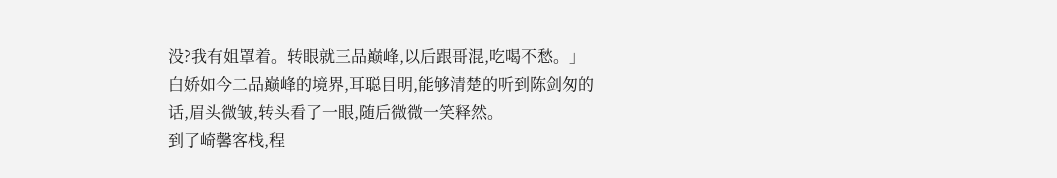没?我有姐罩着。转眼就三品巅峰,以后跟哥混,吃喝不愁。」
白娇如今二品巅峰的境界,耳聪目明,能够清楚的听到陈剑匆的话,眉头微皱,转头看了一眼,随后微微一笑释然。
到了崎馨客栈,程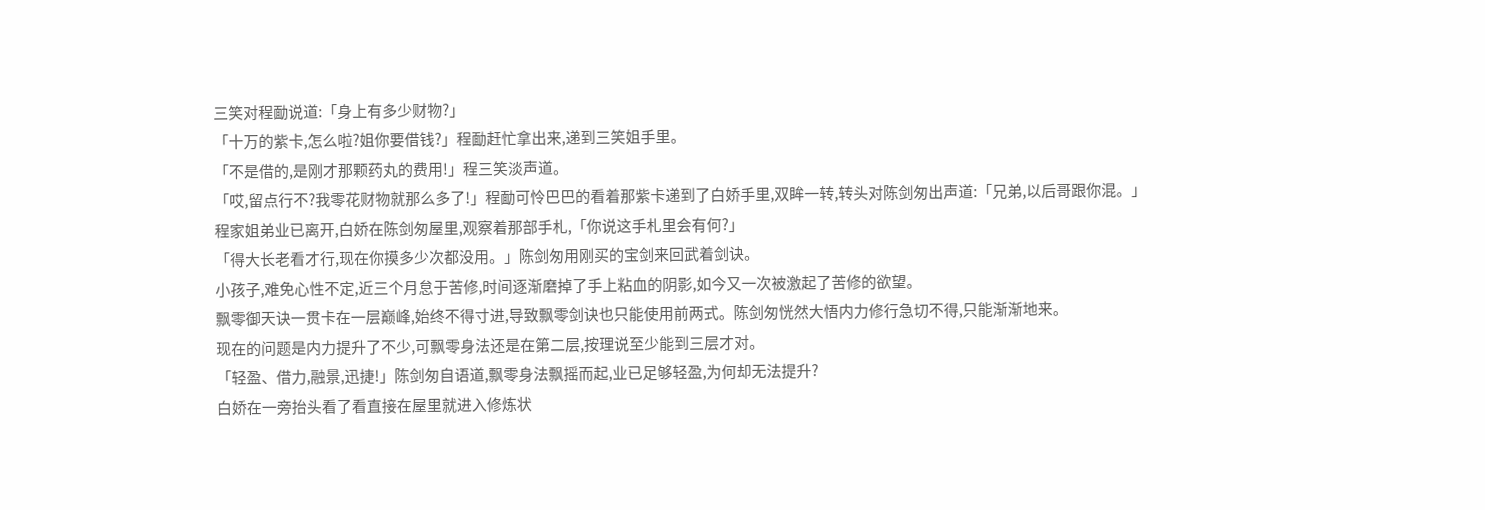三笑对程勔说道:「身上有多少财物?」
「十万的紫卡,怎么啦?姐你要借钱?」程勔赶忙拿出来,递到三笑姐手里。
「不是借的,是刚才那颗药丸的费用!」程三笑淡声道。
「哎,留点行不?我零花财物就那么多了!」程勔可怜巴巴的看着那紫卡递到了白娇手里,双眸一转,转头对陈剑匆出声道:「兄弟,以后哥跟你混。」
程家姐弟业已离开,白娇在陈剑匆屋里,观察着那部手札,「你说这手札里会有何?」
「得大长老看才行,现在你摸多少次都没用。」陈剑匆用刚买的宝剑来回武着剑诀。
小孩子,难免心性不定,近三个月怠于苦修,时间逐渐磨掉了手上粘血的阴影,如今又一次被激起了苦修的欲望。
飘零御天诀一贯卡在一层巅峰,始终不得寸进,导致飘零剑诀也只能使用前两式。陈剑匆恍然大悟内力修行急切不得,只能渐渐地来。
现在的问题是内力提升了不少,可飘零身法还是在第二层,按理说至少能到三层才对。
「轻盈、借力,融景,迅捷!」陈剑匆自语道,飘零身法飘摇而起,业已足够轻盈,为何却无法提升?
白娇在一旁抬头看了看直接在屋里就进入修炼状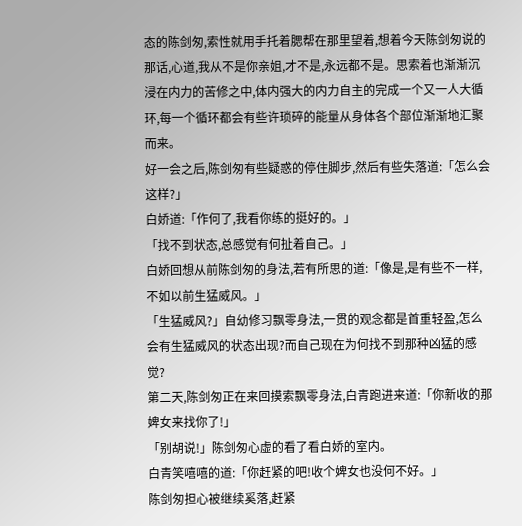态的陈剑匆,索性就用手托着腮帮在那里望着,想着今天陈剑匆说的那话,心道,我从不是你亲姐,才不是,永远都不是。思索着也渐渐沉浸在内力的苦修之中,体内强大的内力自主的完成一个又一人大循环,每一个循环都会有些许琐碎的能量从身体各个部位渐渐地汇聚而来。
好一会之后,陈剑匆有些疑惑的停住脚步,然后有些失落道:「怎么会这样?」
白娇道:「作何了,我看你练的挺好的。」
「找不到状态,总感觉有何扯着自己。」
白娇回想从前陈剑匆的身法,若有所思的道:「像是,是有些不一样,不如以前生猛威风。」
「生猛威风?」自幼修习飘零身法,一贯的观念都是首重轻盈,怎么会有生猛威风的状态出现?而自己现在为何找不到那种凶猛的感觉?
第二天,陈剑匆正在来回摸索飘零身法,白青跑进来道:「你新收的那婢女来找你了!」
「别胡说!」陈剑匆心虚的看了看白娇的室内。
白青笑嘻嘻的道:「你赶紧的吧!收个婢女也没何不好。」
陈剑匆担心被继续奚落,赶紧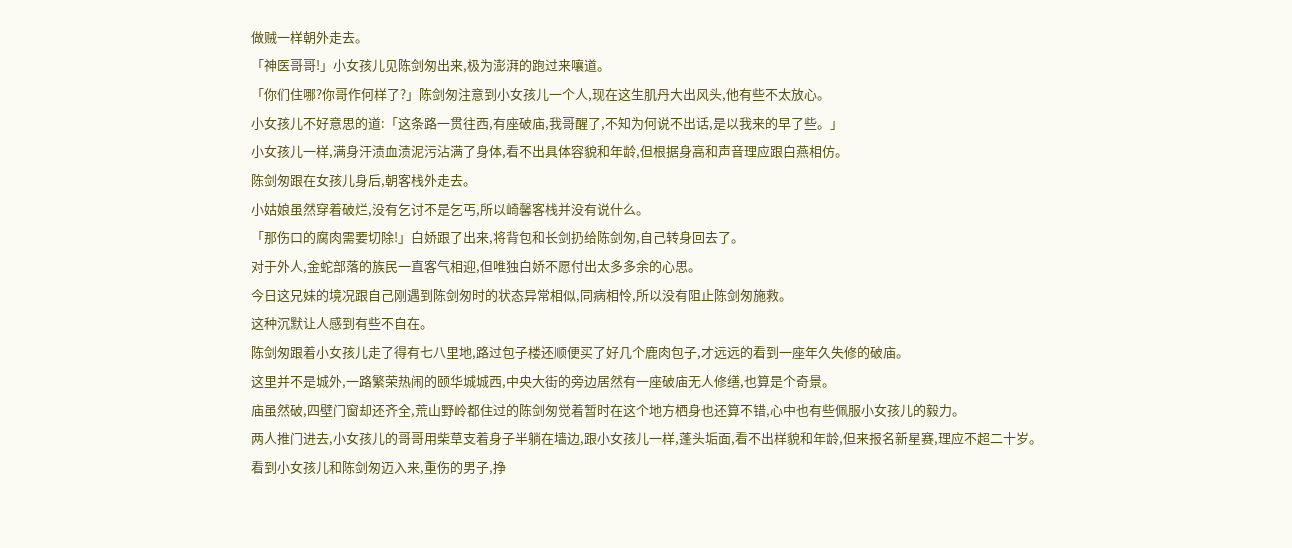做贼一样朝外走去。
「神医哥哥!」小女孩儿见陈剑匆出来,极为澎湃的跑过来嚷道。
「你们住哪?你哥作何样了?」陈剑匆注意到小女孩儿一个人,现在这生肌丹大出风头,他有些不太放心。
小女孩儿不好意思的道:「这条路一贯往西,有座破庙,我哥醒了,不知为何说不出话,是以我来的早了些。」
小女孩儿一样,满身汗渍血渍泥污沾满了身体,看不出具体容貌和年龄,但根据身高和声音理应跟白燕相仿。
陈剑匆跟在女孩儿身后,朝客栈外走去。
小姑娘虽然穿着破烂,没有乞讨不是乞丐,所以崎馨客栈并没有说什么。
「那伤口的腐肉需要切除!」白娇跟了出来,将背包和长剑扔给陈剑匆,自己转身回去了。
对于外人,金蛇部落的族民一直客气相迎,但唯独白娇不愿付出太多多余的心思。
今日这兄妹的境况跟自己刚遇到陈剑匆时的状态异常相似,同病相怜,所以没有阻止陈剑匆施救。
这种沉默让人感到有些不自在。
陈剑匆跟着小女孩儿走了得有七八里地,路过包子楼还顺便买了好几个鹿肉包子,才远远的看到一座年久失修的破庙。
这里并不是城外,一路繁荣热闹的颐华城城西,中央大街的旁边居然有一座破庙无人修缮,也算是个奇景。
庙虽然破,四壁门窗却还齐全,荒山野岭都住过的陈剑匆觉着暂时在这个地方栖身也还算不错,心中也有些佩服小女孩儿的毅力。
两人推门进去,小女孩儿的哥哥用柴草支着身子半躺在墙边,跟小女孩儿一样,蓬头垢面,看不出样貌和年龄,但来报名新星赛,理应不超二十岁。
看到小女孩儿和陈剑匆迈入来,重伤的男子,挣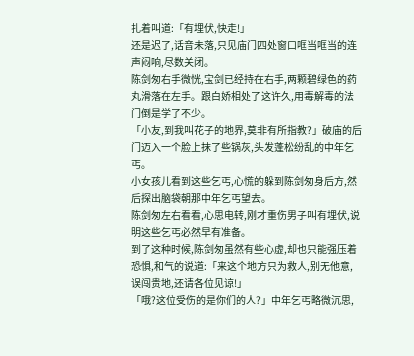扎着叫道:「有埋伏,快走!」
还是迟了,话音未落,只见庙门四处窗口哐当哐当的连声闷响,尽数关闭。
陈剑匆右手微恍,宝剑已经持在右手,两颗碧绿色的药丸滑落在左手。跟白娇相处了这许久,用毒解毒的法门倒是学了不少。
「小友,到我叫花子的地界,莫非有所指教?」破庙的后门迈入一个脸上抹了些锅灰,头发蓬松纷乱的中年乞丐。
小女孩儿看到这些乞丐,心慌的躲到陈剑匆身后方,然后探出脑袋朝那中年乞丐望去。
陈剑匆左右看看,心思电转,刚才重伤男子叫有埋伏,说明这些乞丐必然早有准备。
到了这种时候,陈剑匆虽然有些心虚,却也只能强压着恐惧,和气的说道:「来这个地方只为救人,别无他意,误闯贵地,还请各位见谅!」
「哦?这位受伤的是你们的人?」中年乞丐略微沉思,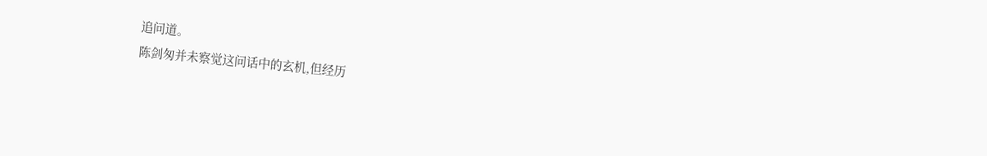追问道。
陈剑匆并未察觉这问话中的玄机,但经历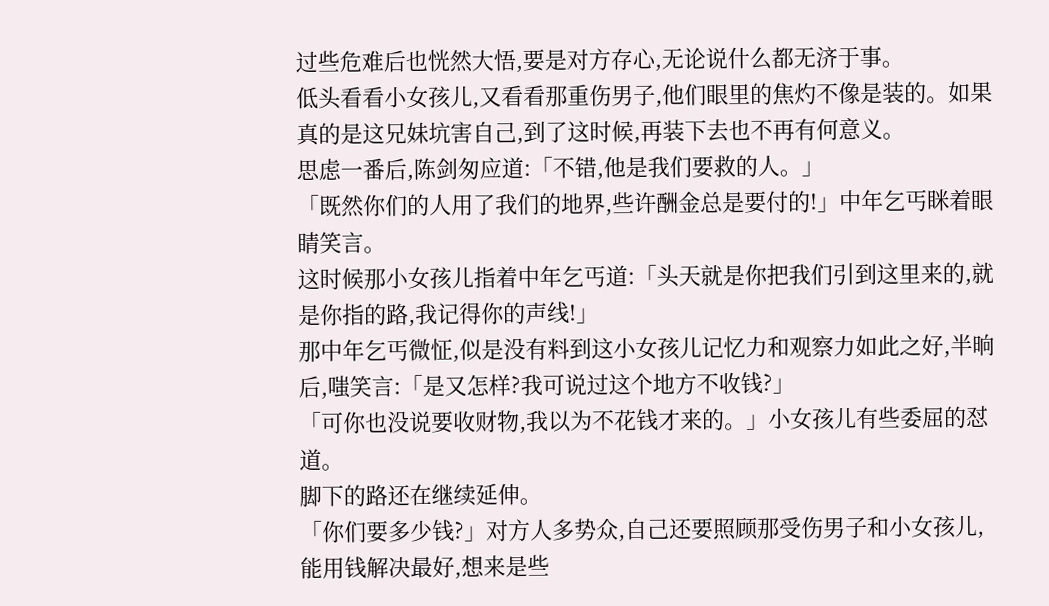过些危难后也恍然大悟,要是对方存心,无论说什么都无济于事。
低头看看小女孩儿,又看看那重伤男子,他们眼里的焦灼不像是装的。如果真的是这兄妹坑害自己,到了这时候,再装下去也不再有何意义。
思虑一番后,陈剑匆应道:「不错,他是我们要救的人。」
「既然你们的人用了我们的地界,些许酬金总是要付的!」中年乞丐眯着眼睛笑言。
这时候那小女孩儿指着中年乞丐道:「头天就是你把我们引到这里来的,就是你指的路,我记得你的声线!」
那中年乞丐微怔,似是没有料到这小女孩儿记忆力和观察力如此之好,半晌后,嗤笑言:「是又怎样?我可说过这个地方不收钱?」
「可你也没说要收财物,我以为不花钱才来的。」小女孩儿有些委屈的怼道。
脚下的路还在继续延伸。
「你们要多少钱?」对方人多势众,自己还要照顾那受伤男子和小女孩儿,能用钱解决最好,想来是些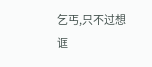乞丐,只不过想诓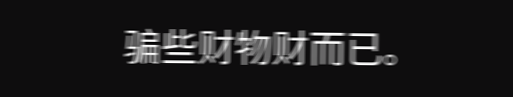骗些财物财而已。